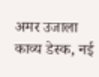अमर उजाला काव्य डेस्क, नई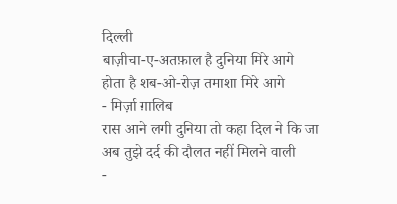दिल्ली
बाज़ीचा-ए-अतफ़ाल है दुनिया मिरे आगे
होता है शब-ओ-रोज़ तमाशा मिरे आगे
- मिर्ज़ा ग़ालिब
रास आने लगी दुनिया तो कहा दिल ने कि जा
अब तुझे दर्द की दौलत नहीं मिलने वाली
-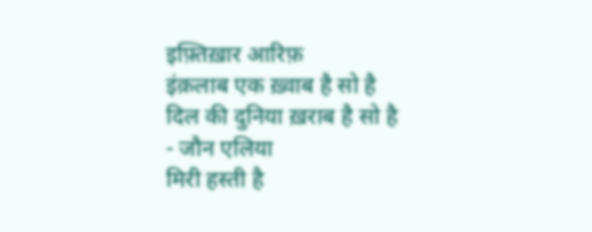इफ़्तिख़ार आरिफ़
इंक़लाब एक ख़्वाब है सो है
दिल की दुनिया ख़राब है सो है
- जौन एलिया
मिरी हस्ती है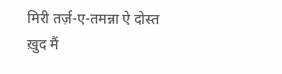मिरी तर्ज़-ए-तमन्ना ऐ दोस्त
ख़ुद मैं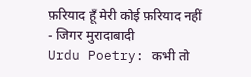फ़रियाद हूँ मेरी कोई फ़रियाद नहीं
- जिगर मुरादाबादी
Urdu Poetry: कभी तो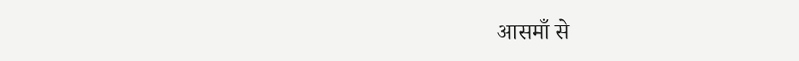आसमाँ से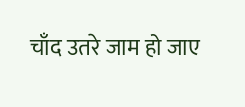चाँद उतरे जाम हो जाए